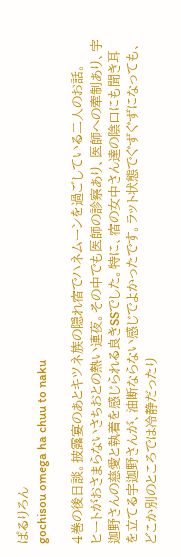ぱるりろん
gochisou omega ha chuu to naku

4巻の後日談。披露宴のあとキツネ族の隠れ宿でハネムーンを過ごしている二人のお話。
ヒートがおさまらないさちおとの熱い連夜。その中でも医師の診察あり、医師への牽制あり、宇迦野さんの慈愛と執着を感じられる良きSSでした。特に、宿の女中さん達の陰口にも聞き耳を立てる宇迦野さんが、油断ならない感じでよかったです。ラット状態でぐずぐずになっても、どこか別のところでは冷静だったり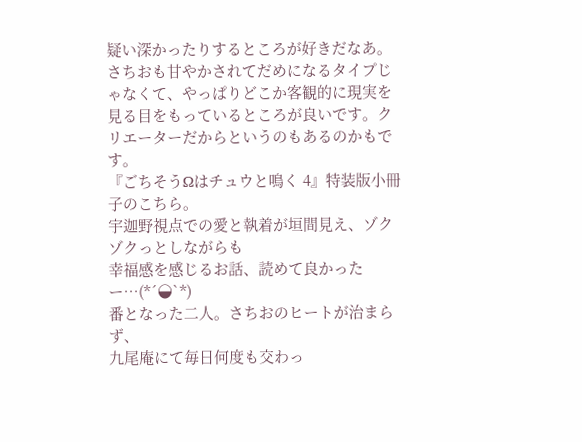疑い深かったりするところが好きだなあ。
さちおも甘やかされてだめになるタイプじゃなくて、やっぱりどこか客観的に現実を見る目をもっているところが良いです。クリエーターだからというのもあるのかもです。
『ごちそうΩはチュウと鳴く 4』特装版小冊子のこちら。
宇迦野視点での愛と執着が垣間見え、ゾクゾクっとしながらも
幸福感を感じるお話、読めて良かったー…(*´◒`*)
番となった二人。さちおのヒートが治まらず、
九尾庵にて毎日何度も交わっ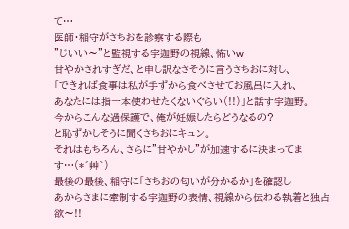て…
医師・稲守がさちおを診察する際も
”じいい〜”と監視する宇迦野の視線、怖いw
甘やかされすぎだ、と申し訳なさそうに言うさちおに対し、
「できれば食事は私が手ずから食べさせてお風呂に入れ、
あなたには指一本使わせたくないぐらい(!!)」と話す宇迦野。
今からこんな過保護で、俺が妊娠したらどうなるの?
と恥ずかしそうに聞くさちおにキュン。
それはもちろん、さらに”甘やかし”が加速するに決まってます…(*´艸`)
最後の最後、稲守に「さちおの匂いが分かるか」を確認し
あからさまに牽制する宇迦野の表情、視線から伝わる執着と独占欲〜!!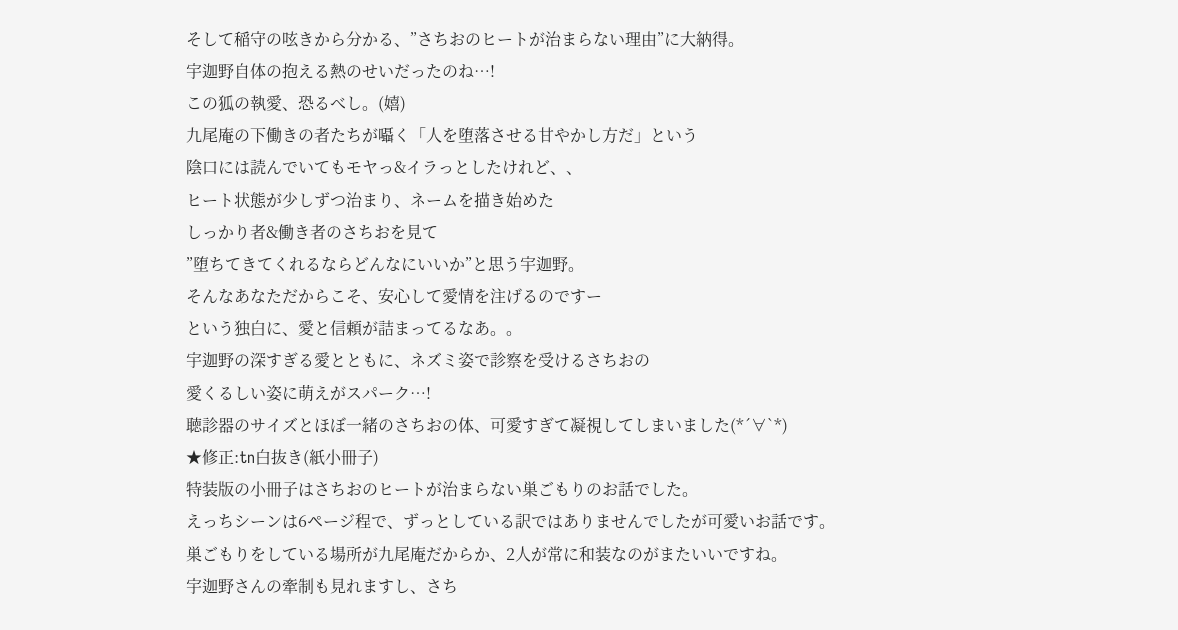そして稲守の呟きから分かる、”さちおのヒートが治まらない理由”に大納得。
宇迦野自体の抱える熱のせいだったのね…!
この狐の執愛、恐るべし。(嬉)
九尾庵の下働きの者たちが囁く「人を堕落させる甘やかし方だ」という
陰口には読んでいてもモヤっ&イラっとしたけれど、、
ヒート状態が少しずつ治まり、ネームを描き始めた
しっかり者&働き者のさちおを見て
”堕ちてきてくれるならどんなにいいか”と思う宇迦野。
そんなあなただからこそ、安心して愛情を注げるのですー
という独白に、愛と信頼が詰まってるなあ。。
宇迦野の深すぎる愛とともに、ネズミ姿で診察を受けるさちおの
愛くるしい姿に萌えがスパーク…!
聴診器のサイズとほぼ一緒のさちおの体、可愛すぎて凝視してしまいました(*´∀`*)
★修正:tn白抜き(紙小冊子)
特装版の小冊子はさちおのヒートが治まらない巣ごもりのお話でした。
えっちシーンは6ページ程で、ずっとしている訳ではありませんでしたが可愛いお話です。
巣ごもりをしている場所が九尾庵だからか、2人が常に和装なのがまたいいですね。
宇迦野さんの牽制も見れますし、さち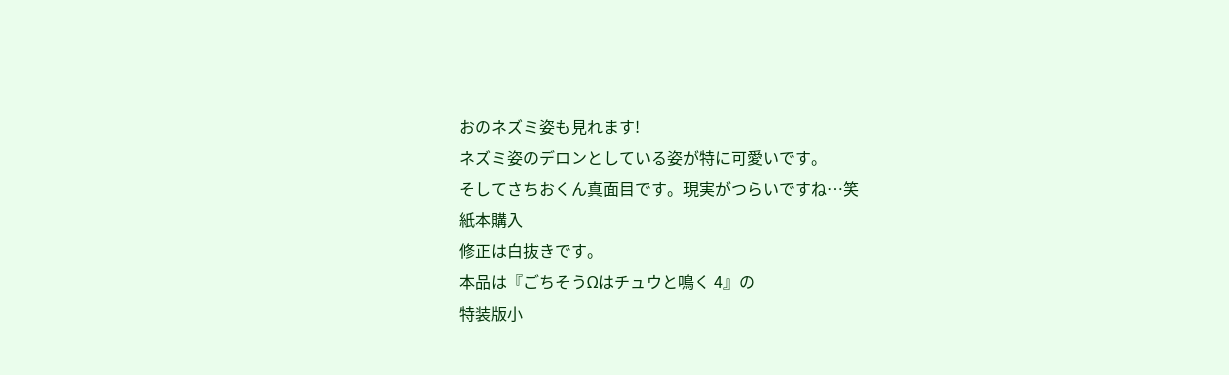おのネズミ姿も見れます!
ネズミ姿のデロンとしている姿が特に可愛いです。
そしてさちおくん真面目です。現実がつらいですね…笑
紙本購入
修正は白抜きです。
本品は『ごちそうΩはチュウと鳴く 4』の
特装版小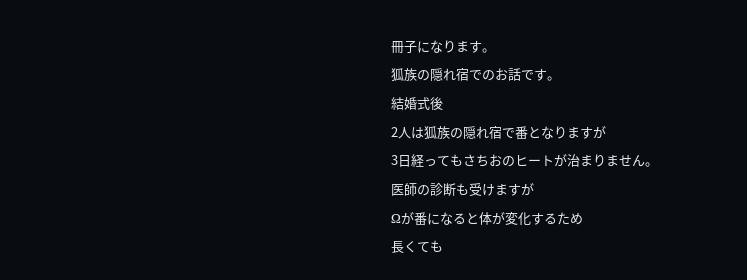冊子になります。
狐族の隠れ宿でのお話です。
結婚式後
2人は狐族の隠れ宿で番となりますが
3日経ってもさちおのヒートが治まりません。
医師の診断も受けますが
Ωが番になると体が変化するため
長くても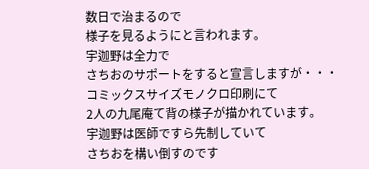数日で治まるので
様子を見るようにと言われます。
宇迦野は全力で
さちおのサポートをすると宣言しますが・・・
コミックスサイズモノクロ印刷にて
2人の九尾庵て背の様子が描かれています。
宇迦野は医師ですら先制していて
さちおを構い倒すのです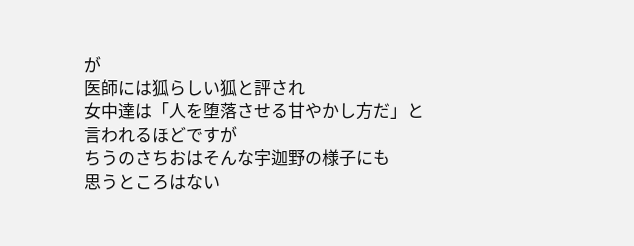が
医師には狐らしい狐と評され
女中達は「人を堕落させる甘やかし方だ」と
言われるほどですが
ちうのさちおはそんな宇迦野の様子にも
思うところはない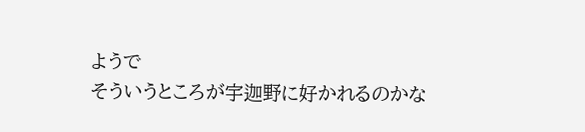ようで
そういうところが宇迦野に好かれるのかな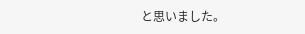と思いました。